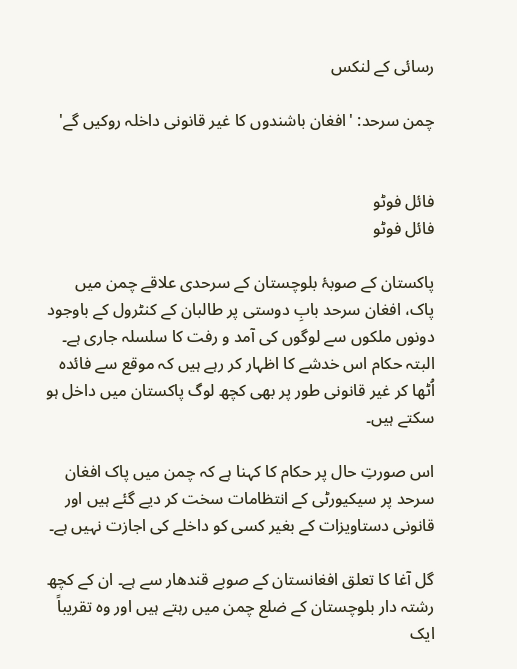رسائی کے لنکس

چمن سرحد: 'افغان باشندوں کا غیر قانونی داخلہ روکیں گے'


فائل فوٹو
فائل فوٹو

پاکستان کے صوبۂ بلوچستان کے سرحدی علاقے چمن میں پاک، افغان سرحد بابِ دوستی پر طالبان کے کنٹرول کے باوجود دونوں ملکوں سے لوگوں کی آمد و رفت کا سلسلہ جاری ہے۔ البتہ حکام اس خدشے کا اظہار کر رہے ہیں کہ موقع سے فائدہ اُٹھا کر غیر قانونی طور پر بھی کچھ لوگ پاکستان میں داخل ہو سکتے ہیں۔

اس صورتِ حال پر حکام کا کہنا ہے کہ چمن میں پاک افغان سرحد پر سیکیورٹی کے انتظامات سخت کر دیے گئے ہیں اور قانونی دستاویزات کے بغیر کسی کو داخلے کی اجازت نہیں ہے۔

گل آغا کا تعلق افغانستان کے صوبے قندھار سے ہے۔ ان کے کچھ رشتہ دار بلوچستان کے ضلع چمن میں رہتے ہیں اور وہ تقریباً ایک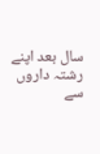سال بعد اپنے رشتہ داروں سے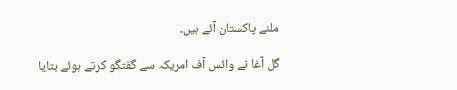ملنے پاکستان آئے ہیں۔

گل آغا نے وائس آف امریکہ سے گفتگو کرتے ہوئے بتایا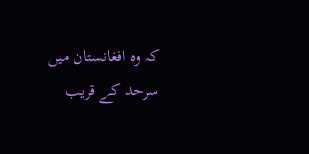کہ وہ افغانستان میں سرحد کے قریب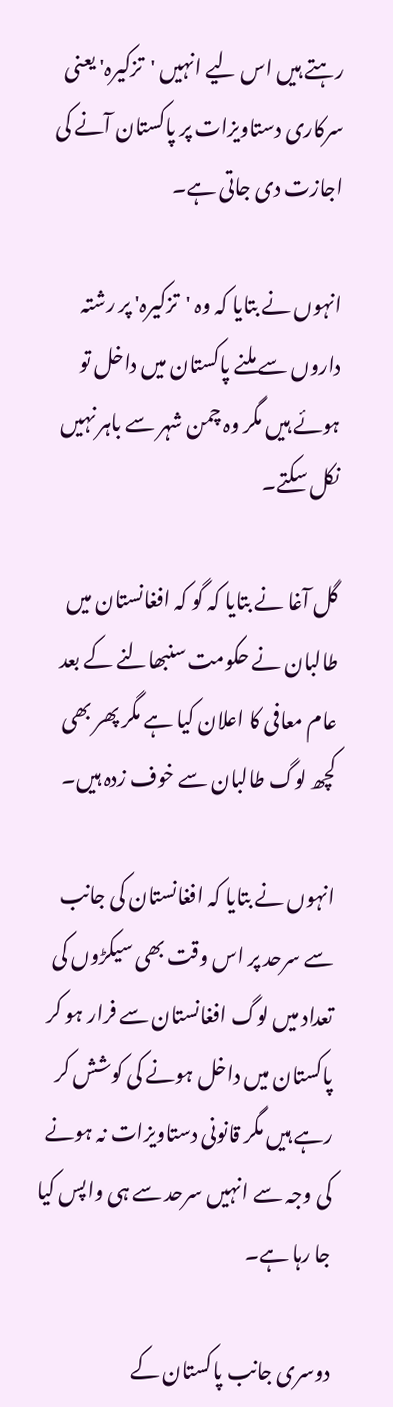رہتے ہیں اس لیے انہیں 'تزکیرہ' یعنی سرکاری دستاویزات پر پاکستان آنے کی اجازت دی جاتی ہے۔

انہوں نے بتایا کہ وہ 'تزکیرہ' پر رشتہ داروں سے ملنے پاکستان میں داخل تو ہوئے ہیں مگر وہ چمن شہر سے باہر نہیں نکل سکتے۔

گل آغا نے بتایا کہ گو کہ افغانستان میں طالبان نے حکومت سنبھالنے کے بعد عام معافی کا اعلان کیا ہے مگر پھر بھی کچھ لوگ طالبان سے خوف زدہ ہیں۔

انہوں نے بتایا کہ افغانستان کی جانب سے سرحد پر اس وقت بھی سیکڑوں کی تعداد میں لوگ افغانستان سے فرار ہو کر پاکستان میں داخل ہونے کی کوشش کر رہے ہیں مگر قانونی دستاویزات نہ ہونے کی وجہ سے انہیں سرحد سے ہی واپس کیا جا رہا ہے۔

دوسری جانب پاکستان کے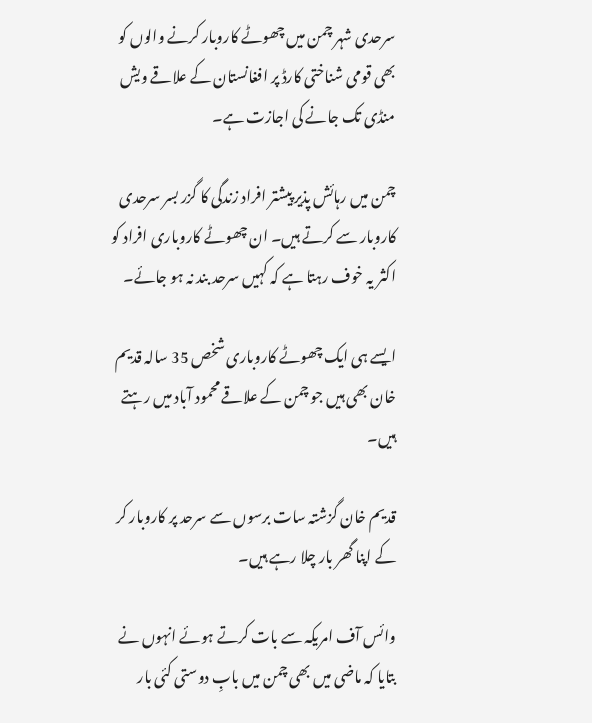سرحدی شہر چمن میں چھوٹے کاروبار کرنے والوں کو بھی قومی شناختی کارڈ پر افغانستان کے علاقے ویش منڈی تک جانے کی اجازت ہے۔

چمن میں رہائش پذیر پیشتر افراد زندگی کا گزر بسر سرحدی کاروبار سے کرتے ہیں۔ ان چھوٹے کاروباری افراد کو اکثر یہ خوف رہتا ہے کہ کہیں سرحد بند نہ ہو جائے۔

ایسے ہی ایک چھوٹے کاروباری شخص 35 سالہ قدیم خان بھی ہیں جو چمن کے علاقے محمود آباد میں رہتے ہیں۔

قدیم خان گزشتہ سات برسوں سے سرحد پر کاروبار کر کے اپنا گھر بار چلا رہے ہیں۔

وائس آف امریکہ سے بات کرتے ہوئے انہوں نے بتایا کہ ماضی میں بھی چمن میں بابِ دوستی کئی بار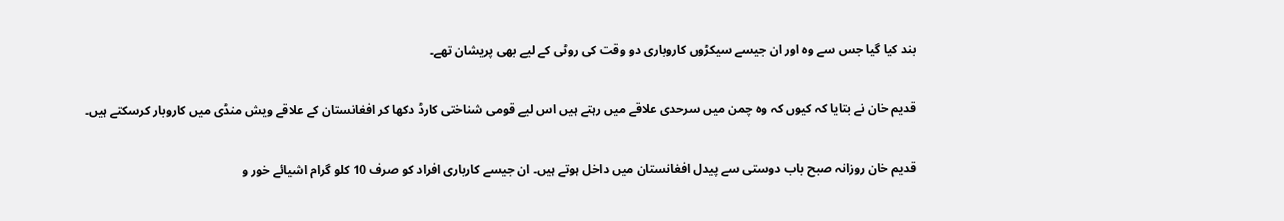بند کیا گیا جس سے وہ اور ان جیسے سیکڑوں کاروباری دو وقت کی روٹی کے لیے بھی پریشان تھے۔

قدیم خان نے بتایا کہ کیوں کہ وہ چمن میں سرحدی علاقے میں رہتے ہیں اس لیے قومی شناختی کارڈ دکھا کر افغانستان کے علاقے ویش منڈی میں کاروبار کرسکتے ہیں۔

قدیم خان روزانہ صبح باب دوستی سے پیدل افغانستان میں داخل ہوتے ہیں۔ ان جیسے کارباری افراد کو صرف 10 کلو گرام اشیائے خور و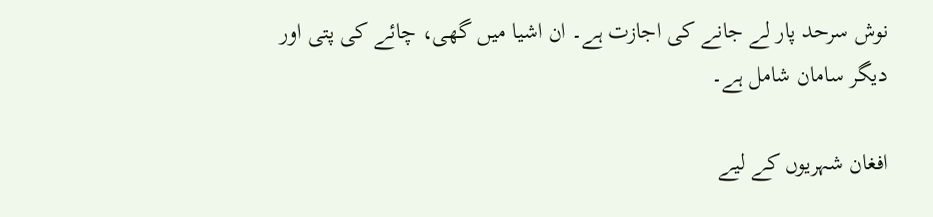نوش سرحد پار لے جانے کی اجازت ہے۔ ان اشیا میں گھی، چائے کی پتی اور دیگر سامان شامل ہے۔

افغان شہریوں کے لیے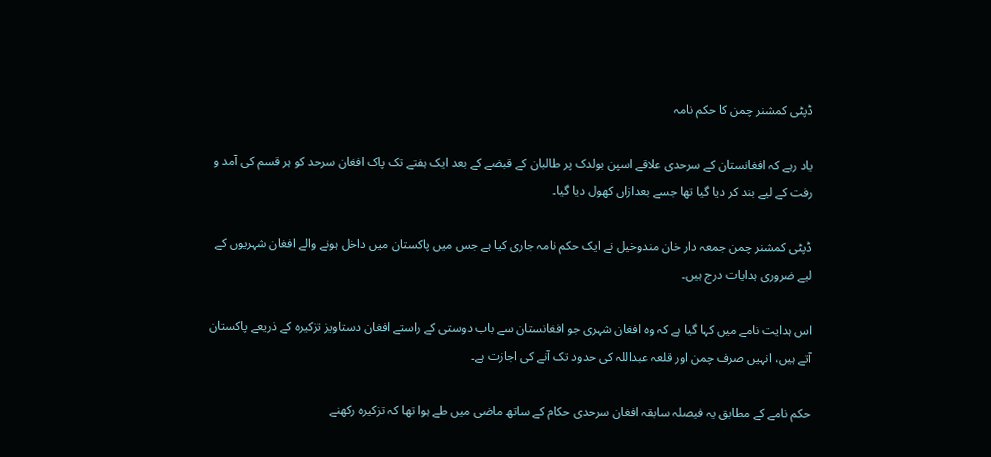ڈپٹی کمشنر چمن کا حکم نامہ

یاد رہے کہ افغانستان کے سرحدی علاقے اسپن بولدک پر طالبان کے قبضے کے بعد ایک ہفتے تک پاک افغان سرحد کو ہر قسم کی آمد و رفت کے لیے بند کر دیا گیا تھا جسے بعدازاں کھول دیا گیا۔

ڈپٹی کمشنر چمن جمعہ دار خان مندوخیل نے ایک حکم نامہ جاری کیا ہے جس میں پاکستان میں داخل ہونے والے افغان شہریوں کے لیے ضروری ہدایات درج ہیں۔

اس ہدایت نامے میں کہا گیا ہے کہ وہ افغان شہری جو افغانستان سے باب دوستی کے راستے افغان دستاویز تزکیرہ کے ذریعے پاکستان آتے ہیں، انہیں صرف چمن اور قلعہ عبداللہ کی حدود تک آنے کی اجازت ہے۔

حکم نامے کے مطابق یہ فیصلہ سابقہ افغان سرحدی حکام کے ساتھ ماضی میں طے ہوا تھا کہ تزکیرہ رکھنے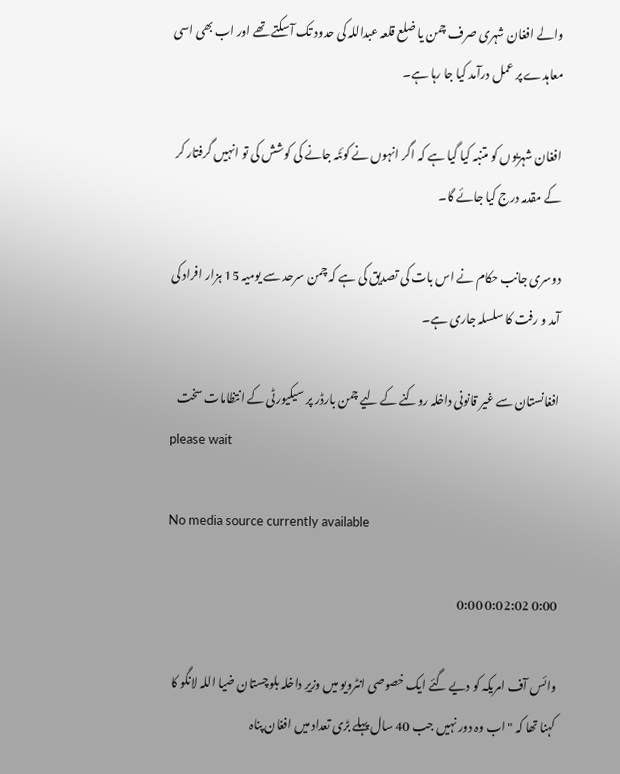والے افغان شہری صرف چمن یا ضلع قلعہ عبداللہ کی حدود تک آسکتے تھے اور اب بھی اسی معاہدے پر عمل درآمد کیا جا رہا ہے۔

افغان شہریوں کو متنبہ کیا گیا ہے کہ اگر انہوں نے کوئٹہ جانے کی کوشش کی تو انہیں گرفتار کر کے مقدمہ درج کیا جائے گا۔

دوسری جانب حکام نے اس بات کی تصدیق کی ہے کہ چمن سرحد سے یومیہ 15 ہزار افراد کی آمد و رفت کا سلسلہ جاری ہے۔

افغانستان سے غیر قانونی داخلہ روکنے کے لیے چمن بارڈر پر سیکیورٹی کے انتظامات سخت
please wait

No media source currently available

0:00 0:02:02 0:00

وائس آف امریکہ کو دیے گئے ایک خصوصی انٹرویو میں وزیرِ داخلہ بلوچستان ضیا اللہ لانگو کا کہنا تھا کہ "اب وہ دور نہیں جب 40 سال پہلے بڑی تعداد میں افغان پناہ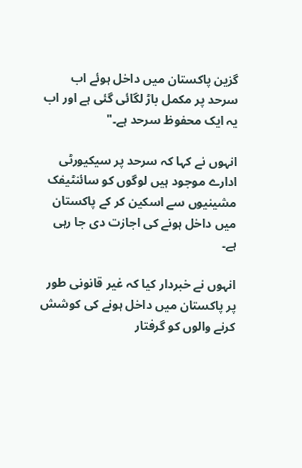گزین پاکستان میں داخل ہوئے اب سرحد پر مکمل باڑ لگائی گئی ہے اور اب یہ ایک محفوظ سرحد ہے۔"

انہوں نے کہا کہ سرحد پر سیکیورٹی ادارے موجود ہیں لوگوں کو سائنٹیفک مشینیوں سے اسکین کر کے پاکستان میں داخل ہونے کی اجازت دی جا رہی ہے۔

انہوں نے خبردار کیا کہ غیر قانونی طور پر پاکستان میں داخل ہونے کی کوشش کرنے والوں کو گرفتار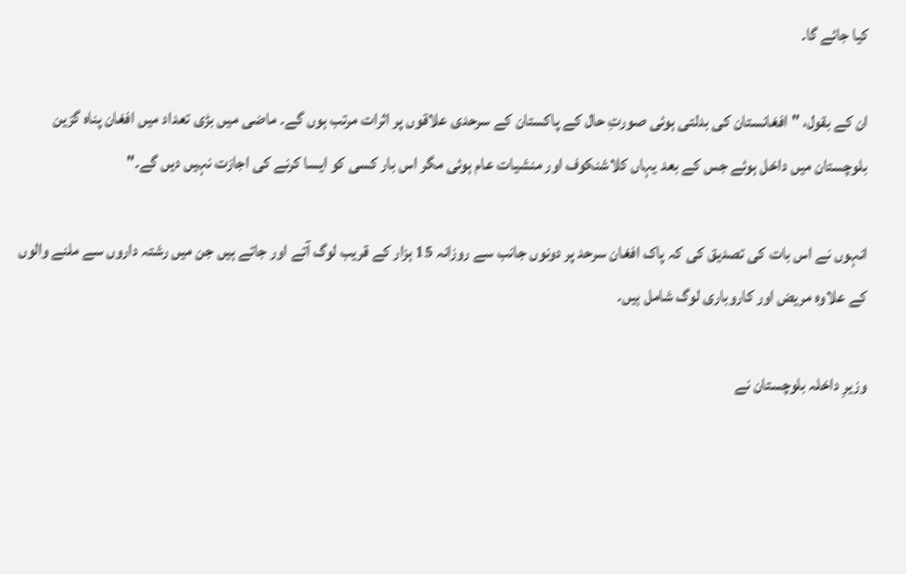کیا جائے گا۔

ان کے بقول، "افغانستان کی بدلتی ہوئی صورتِ حال کے پاکستان کے سرحدی علاقوں پر اثرات مرتب ہوں گے۔ ماضی میں بڑی تعداد میں افغان پناہ گزین بلوچستان میں داخل ہوئے جس کے بعد یہاں کلاشنکوف اور منشیات عام ہوئی مگر اس بار کسی کو ایسا کرنے کی اجازت نہیں دیں گے۔"

انہوں نے اس بات کی تصدیق کی کہ پاک افغان سرحد پر دونوں جانب سے روزانہ 15 ہزار کے قریب لوگ آتے اور جاتے ہیں جن میں رشتہ داروں سے ملنے والوں کے علاوہ مریض اور کاروباری لوگ شامل ہیں۔

وزیرِ داخلہ بلوچستان نے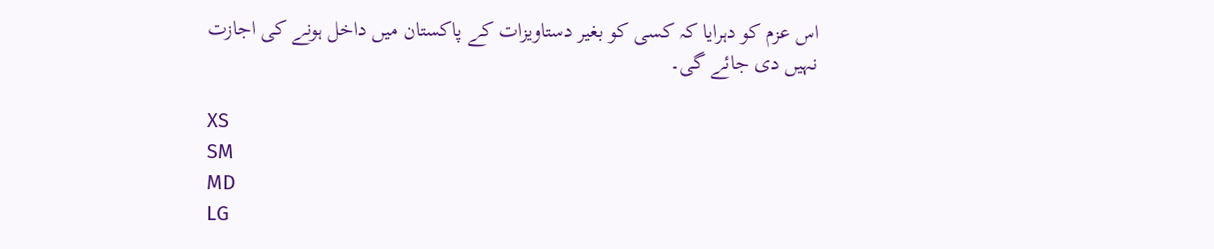اس عزم کو دہرایا کہ کسی کو بغیر دستاویزات کے پاکستان میں داخل ہونے کی اجازت نہیں دی جائے گی۔

XS
SM
MD
LG